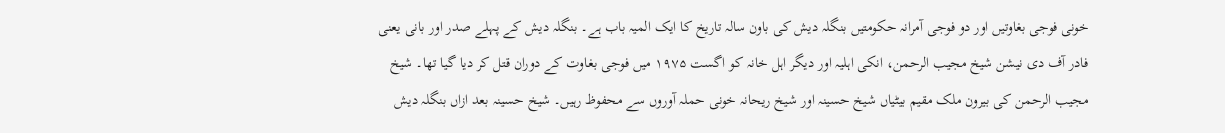خونی فوجی بغاوتیں اور دو فوجی آمرانہ حکومتیں بنگلہ دیش کی باون سالہ تاریخ کا ایک المیہ باب ہے۔ بنگلہ دیش کے پہلے صدر اور بانی یعنی فادر آف دی نیشن شیخ مجیب الرحمن، انکی اہلیہ اور دیگر اہل خانہ کو اگست ۱۹۷۵ میں فوجی بغاوت کے دوران قتل کر دیا گیا تھا۔ شیخ مجیب الرحمن کی بیرون ملک مقیم بیٹیاں شیخ حسینہ اور شیخ ریحانہ خونی حملہ آوروں سے محفوظ رہیں۔ شیخ حسینہ بعد ازاں بنگلہ دیش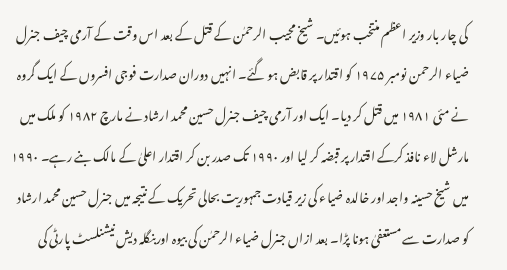کی چار بار وزیر اعظم منتخب ہوئیں۔ شیخ مجیب الرحمٰن کے قتل کے بعد اس وقت کے آرمی چیف جنرل ضیاء الرحمن نومبر ۱۹۷۵ کو اقتدار پر قابض ہو گئے۔ انہیں دوران صدارت فوجی افسروں کے ایک گروہ نے مئی ۱۹۸۱ میں قتل کر دیا۔ ایک اور آرمی چیف جنرل حسین محمد ارشاد نے مارچ ۱۹۸۲ کو ملک میں مارشل لاء نافذ کرکے اقتدار پر قبضہ کر لیا اور ۱۹۹۰ تک صدر بن کر اقتدار اعلیٰ کے مالک بنے رہے۔ ۱۹۹۰ میں شیخ حسینہ واجد اور خالدہ ضیاء کی زیر قیادت جمہوریت بحالی تحریک کے نتیجہ میں جنرل حسین محمد ارشاد کو صدارت سے مستعفیٰ ہونا پڑا۔ بعد ازاں جنرل ضیاء الرحمٰن کی بیوہ اوربنگلہ دیش نیشنلسٹ پارٹی کی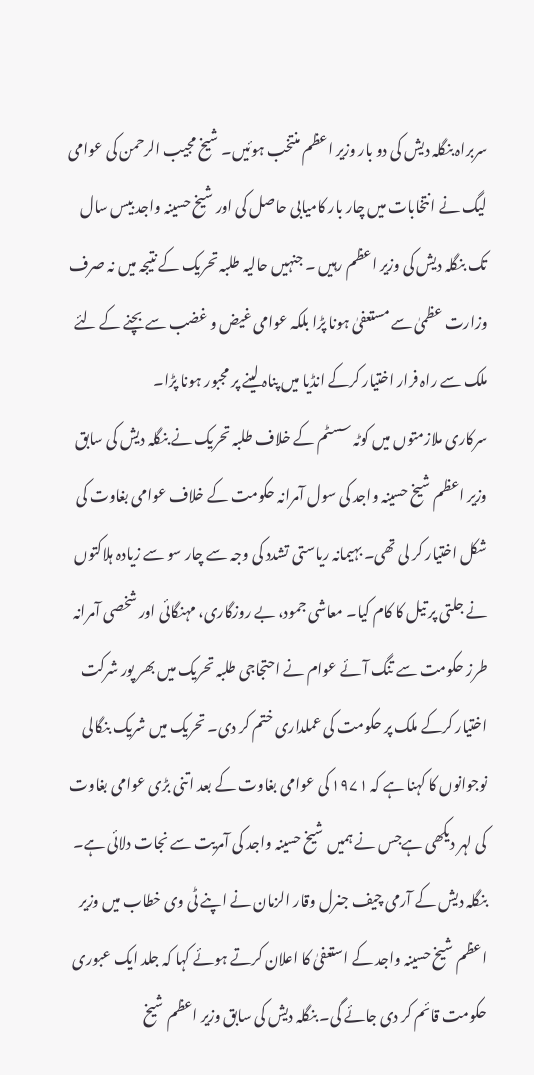سربراہ بنگلہ دیش کی دو بار وزیر اعظم منتخب ہوئیں۔ شیخ مجیب الرحمن کی عوامی لیگ نے انتخابات میں چار بار کامیابی حاصل کی اور شیخ حسینہ واجد بیس سال تک بنگلہ دیش کی وزیر اعظم رہیں ۔ جنہیں حالیہ طلبہ تحریک کے نتیجہ میں نہ صرف وزارت عظمیٰ سے مستعفیٰ ہونا پڑا بلکہ عوامی غیض و غضب سے بچنے کے لئے ملک سے راہ فرار اختیار کرکے انڈیا میں پناہ لینے پر مجبور ہونا پڑا۔
سرکاری ملازمتوں میں کوٹہ سسٹم کے خلاف طلبہ تحریک نے بنگلہ دیش کی سابق وزیر اعظم شیخ حسینہ واجد کی سول آمرانہ حکومت کے خلاف عوامی بغاوت کی شکل اختیار کر لی تھی۔ بہیمانہ ریاستی تشدد کی وجہ سے چار سو سے زیادہ ہلاکتوں نے جلتی پر تیل کا کام کیا۔ معاشی جمود، بے روزگاری، مہنگائی اور شخصی آمرانہ طرز حکومت سے تنگ آئے عوام نے احتجاجی طلبہ تحریک میں بھر پور شرکت اختیار کرکے ملک پر حکومت کی عملداری ختم کر دی۔ تحریک میں شریک بنگالی نوجوانوں کا کہنا ہے کہ ۱۹۷۱ کی عوامی بغاوت کے بعد اتنی بڑی عوامی بغاوت کی لہر دیکھی ہےجس نے ہمیں شیخ حسینہ واجد کی آمریت سے نجات دلائی ہے۔
بنگلہ دیش کے آرمی چیف جنرل وقار الزمان نے اپنے ٹی وی خطاب میں وزیر اعظم شیخ حسینہ واجد کے استعفیٰ کا اعلان کرتے ہوئے کہا کہ جلد ایک عبوری حکومت قائم کر دی جائے گی۔ بنگلہ دیش کی سابق وزیر اعظم شیخ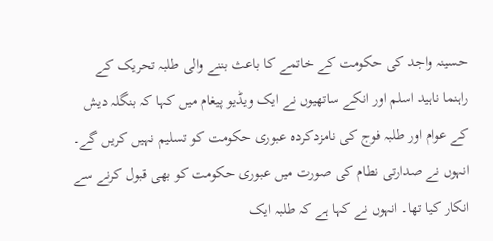حسینہ واجد کی حکومت کے خاتمے کا باعث بننے والی طلبہ تحریک کے راہنما ناہید اسلم اور انکے ساتھیوں نے ایک ویڈیو پیغام میں کہا کہ بنگلہ دیش کے عوام اور طلبہ فوج کی نامزدکردہ عبوری حکومت کو تسلیم نہیں کریں گے۔ انہوں نے صدارتی نطام کی صورت میں عبوری حکومت کو بھی قبول کرنے سے انکار کیا تھا۔ انہوں نے کہا ہے کہ طلبہ ایک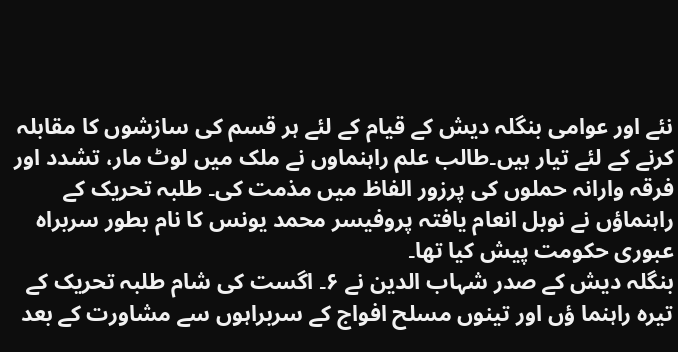نئے اور عوامی بنگلہ دیش کے قیام کے لئے ہر قسم کی سازشوں کا مقابلہ کرنے کے لئے تیار ہیں۔طالب علم راہنماوں نے ملک میں لوٹ مار، تشدد اور فرقہ وارانہ حملوں کی پرزور الفاظ میں مذمت کی۔ طلبہ تحریک کے راہنماؤں نے نوبل انعام یافتہ پروفیسر محمد یونس کا نام بطور سربراہ عبوری حکومت پیش کیا تھا۔
بنگلہ دیش کے صدر شہاب الدین نے ۶۔ اگست کی شام طلبہ تحریک کے تیرہ راہنما ؤں اور تینوں مسلح افواج کے سربراہوں سے مشاورت کے بعد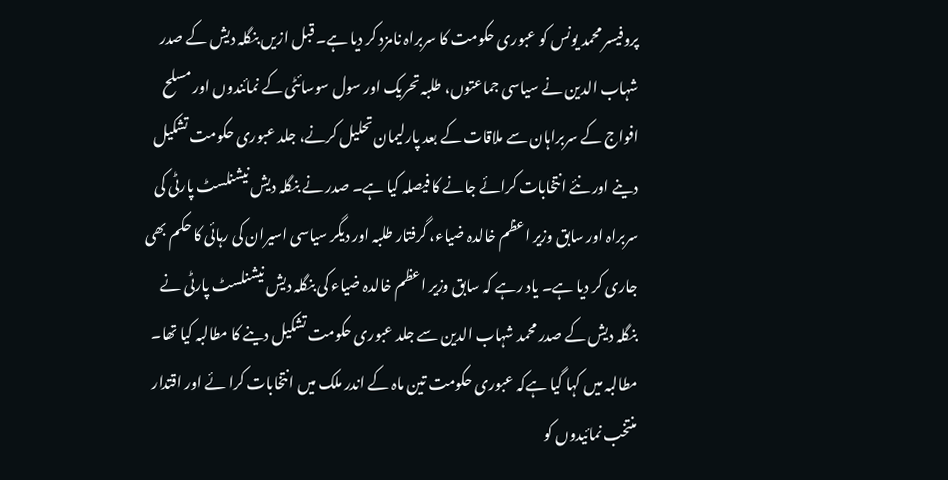پروفیسر محمد یونس کو عبوری حکومت کا سربراہ نامزد کر دیا ہے۔ قبل ازیں بنگلہ دیش کے صدر شہاب الدین نے سیاسی جماعتوں، طلبہ تحریک اور سول سوسائٹی کے نمائندوں اور مسلح افواج کے سربراہان سے ملاقات کے بعد پارلیمان تحلیل کرنے، جلد عبوری حکومت تشکیل دینے اور نئے انتخابات کرائے جانے کا فیصلہ کیا ہے۔ صدر نے بنگلہ دیش نیشنلسٹ پارٹی کی سربراہ اور سابق وزیر اعظم خالدہ ضیاء، گرفتار طلبہ اور دیگر سیاسی اسیران کی رہائی کا حکم بھی جاری کر دیا ہے۔ یاد رہے کہ سابق وزیر اعظم خالدہ ضیاء کی بنگلہ دیش نیشنلسٹ پارٹی نے بنگلہ دیش کے صدر محمد شہاب الدین سے جلد عبوری حکومت تشکیل دینے کا مطالبہ کیا تھا۔ مطالبہ میں کہا گیا ہےکہ عبوری حکومت تین ماہ کے اندر ملک میں انتخابات کرا ئے اور اقتدار منتخب نمائیدوں کو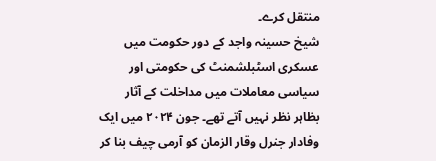منتقل کرے۔
شیخ حسینہ واجد کے دور حکومت میں عسکری اسٹبلشمنٹ کی حکومتی اور سیاسی معاملات میں مداخلت کے آثار بظاہر نظر نہیں آتے تھے۔ جون ۲۰۲۴ میں ایک وفادار جنرل وقار الزمان کو آرمی چیف بنا کر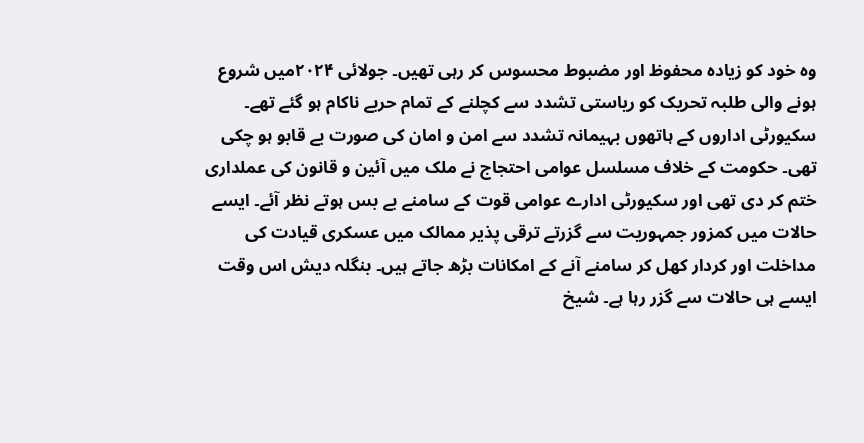وہ خود کو زیادہ محفوظ اور مضبوط محسوس کر رہی تھیں۔ جولائی ۲۰۲۴میں شروع ہونے والی طلبہ تحریک کو ریاستی تشدد سے کچلنے کے تمام حربے ناکام ہو گئے تھے۔ سکیورٹی اداروں کے ہاتھوں بہیمانہ تشدد سے امن و امان کی صورت بے قابو ہو چکی تھی۔ حکومت کے خلاف مسلسل عوامی احتجاج نے ملک میں آئین و قانون کی عملداری ختم کر دی تھی اور سکیورٹی ادارے عوامی قوت کے سامنے بے بس ہوتے نظر آئے۔ ایسے حالات میں کمزور جمہوریت سے گزرتے ترقی پذیر ممالک میں عسکری قیادت کی مداخلت اور کردار کھل کر سامنے آنے کے امکانات بڑھ جاتے ہیں۔ بنگلہ دیش اس وقت ایسے ہی حالات سے گزر رہا ہے۔ شیخ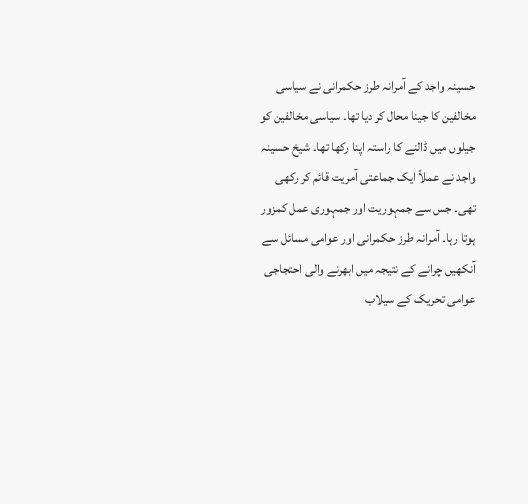حسینہ واجد کے آمرانہ طرز حکمرانی نے سیاسی مخالفین کا جینا محال کر دیا تھا۔ سیاسی مخالفین کو جیلوں میں ڈالنے کا راستہ اپنا رکھا تھا۔ شیخ حسینہ واجد نے عملاً ایک جماعتی آمریت قائم کر رکھی تھی۔ جس سے جمہوریت اور جمہوری عمل کمزور ہوتا رہا۔ آمرانہ طرز حکمرانی اور عوامی مسائل سے آنکھیں چرانے کے نتیجہ میں ابھرنے والی احتجاجی عوامی تحریک کے سیلاب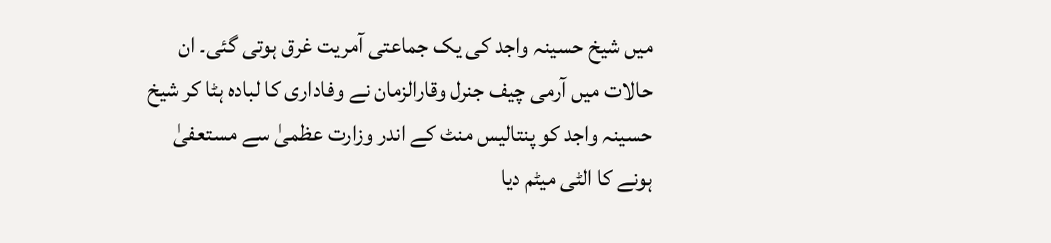میں شیخ حسینہ واجد کی یک جماعتی آمریت غرق ہوتی گئی۔ ان حالات میں آرمی چیف جنرل وقارالزمان نے وفاداری کا لبادہ ہٹا کر شیخ حسینہ واجد کو پنتالیس منٹ کے اندر وزارت عظمیٰ سے مستعفیٰ ہونے کا الٹی میٹم دیا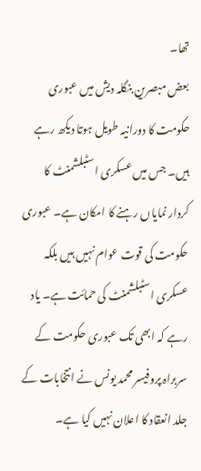تھا۔
بعض مبصرین بنگلہ دیش میں عبوری حکومت کا دورانیہ طویل ہوتا دیکھ رہے ہیں۔ جس میں عسکری اسٹبلشمنٹ کا کردار نمایاں رہنے کا امکان ہے۔ عبوری حکومت کی قوت عوام نہیں ہیں بلکہ عسکری اسٹبلشمنٹ کی حمائت ہے۔ یاد رہے کہ ابھی تک عبوری حکومت کے سربراہ پروفیسر محمد یونس نے انتخابات کے جلد انعقاد کا اعلان نہیں کیا ہے۔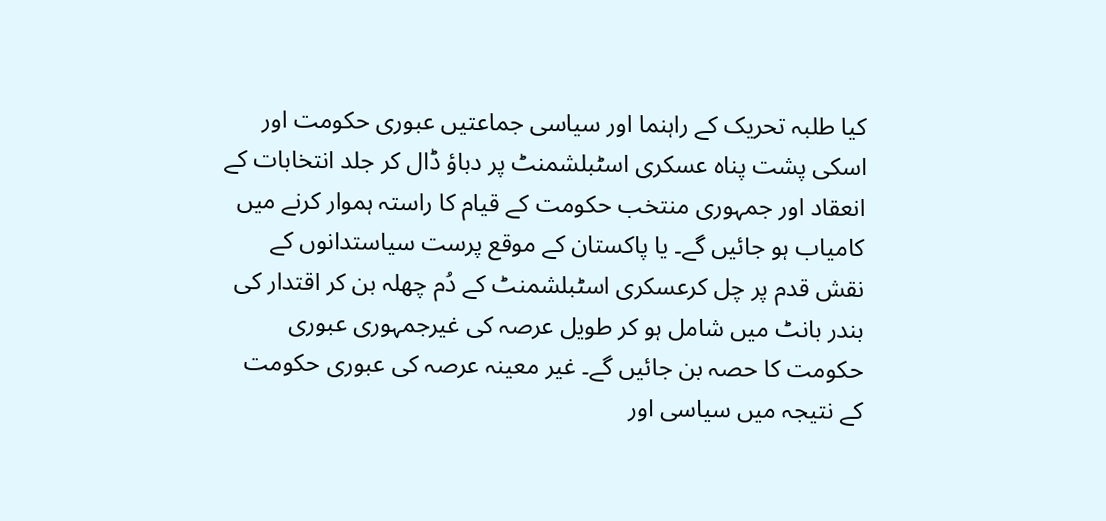کیا طلبہ تحریک کے راہنما اور سیاسی جماعتیں عبوری حکومت اور اسکی پشت پناہ عسکری اسٹبلشمنٹ پر دباؤ ڈال کر جلد انتخابات کے انعقاد اور جمہوری منتخب حکومت کے قیام کا راستہ ہموار کرنے میں کامیاب ہو جائیں گے۔ یا پاکستان کے موقع پرست سیاستدانوں کے نقش قدم پر چل کرعسکری اسٹبلشمنٹ کے دُم چھلہ بن کر اقتدار کی بندر بانٹ میں شامل ہو کر طویل عرصہ کی غیرجمہوری عبوری حکومت کا حصہ بن جائیں گے۔ غیر معینہ عرصہ کی عبوری حکومت کے نتیجہ میں سیاسی اور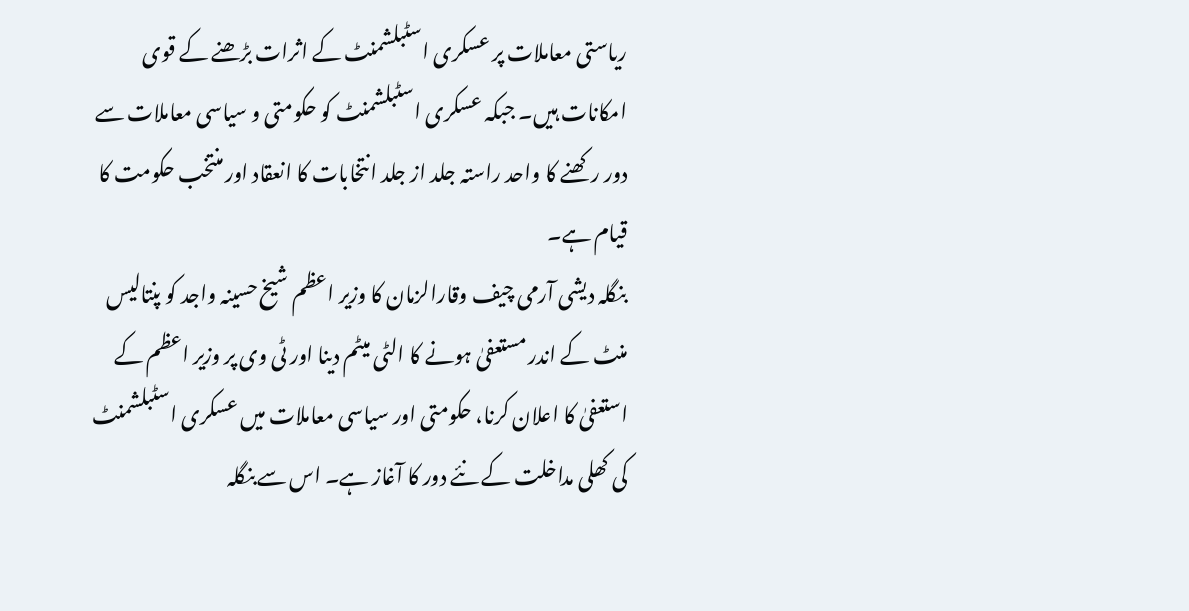ریاستی معاملات پر عسکری اسٹبلشمنٹ کے اثرات بڑھنے کے قوی امکانات ہیں۔ جبکہ عسکری اسٹبلشمنٹ کو حکومتی و سیاسی معاملات سے دور رکھنے کا واحد راستہ جلد از جلد انتخابات کا انعقاد اور منتخب حکومت کا قیام ہے۔
بنگلہ دیشی آرمی چیف وقارالزمان کا وزیر اعظم شیخ حسینہ واجد کو پنتالیس منٹ کے اندر مستعفیٰ ہونے کا الٹی میٹم دینا اور ٹی وی پر وزیر اعظم کے استعفیٰ کا اعلان کرنا، حکومتی اور سیاسی معاملات میں عسکری اسٹبلشمنٹ کی کھلی مداخلت کے نئے دور کا آغاز ہے۔ اس سےبنگلہ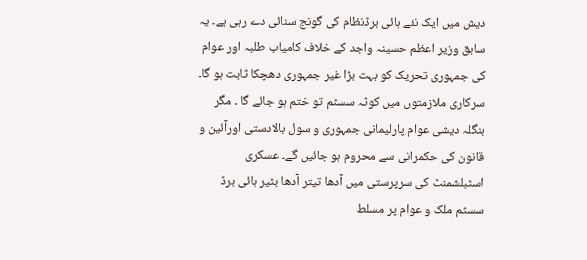دیش میں ایک نئے ہائی برڈنظام کی گونج سنائی دے رہی ہے۔ یہ سابق وزیر اعظم حسینہ واجد کے خلاف کامیاب طلبہ اور عوام کی جمہوری تحریک کو بہت بڑا غیر جمہوری دھچکا ثابت ہو گا۔ سرکاری ملازمتوں میں کوٹہ سسٹم تو ختم ہو جائے گا ۔ مگر بنگلہ دیشی عوام پارلیمانی جمہوری و سول بالادستی اورآئین و قانون کی حکمرانی سے محروم ہو جائیں گے۔ عسکری اسٹبلشمنٹ کی سرپرستی میں آدھا تیتر آدھا بٹیر ہائی برڈ سسٹم ملک و عوام پر مسلط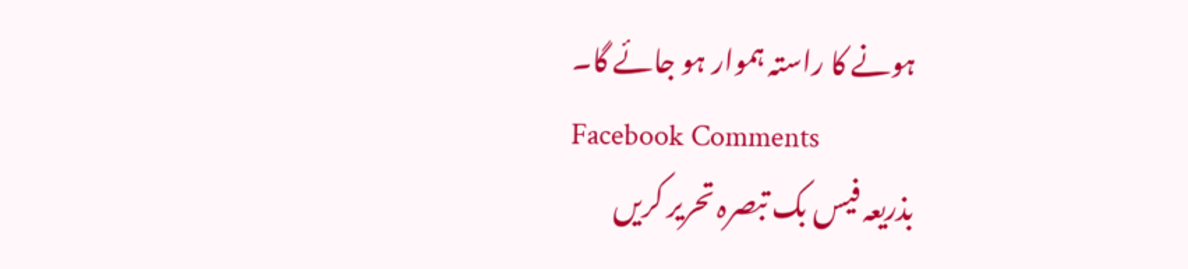ہونے کا راستہ ہموار ہو جائے گا۔
Facebook Comments
بذریعہ فیس بک تبصرہ تحریر کریں